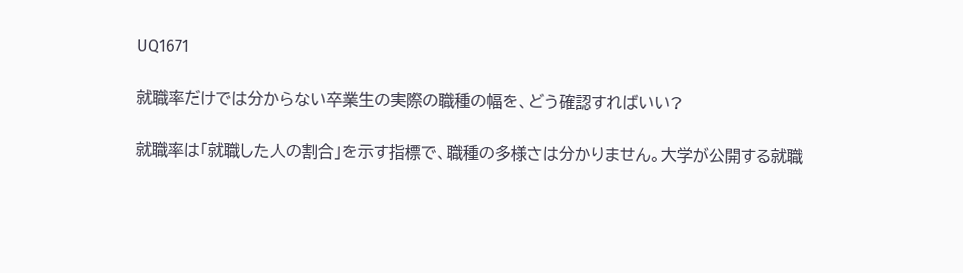UQ1671

就職率だけでは分からない卒業生の実際の職種の幅を、どう確認すればいい?

就職率は「就職した人の割合」を示す指標で、職種の多様さは分かりません。大学が公開する就職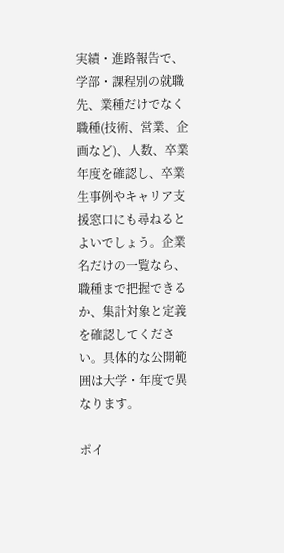実績・進路報告で、学部・課程別の就職先、業種だけでなく職種(技術、営業、企画など)、人数、卒業年度を確認し、卒業生事例やキャリア支援窓口にも尋ねるとよいでしょう。企業名だけの一覧なら、職種まで把握できるか、集計対象と定義を確認してください。具体的な公開範囲は大学・年度で異なります。

ポイ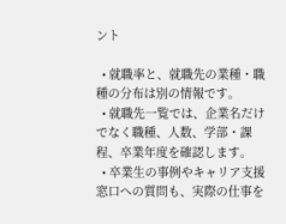ント

  • 就職率と、就職先の業種・職種の分布は別の情報です。
  • 就職先一覧では、企業名だけでなく職種、人数、学部・課程、卒業年度を確認します。
  • 卒業生の事例やキャリア支援窓口への質問も、実際の仕事を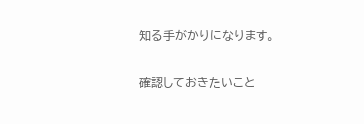知る手がかりになります。

確認しておきたいこと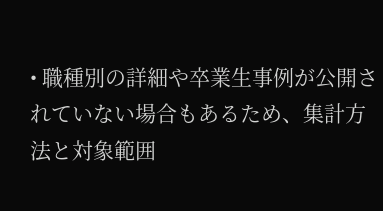• 職種別の詳細や卒業生事例が公開されていない場合もあるため、集計方法と対象範囲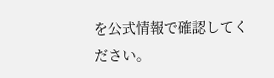を公式情報で確認してください。